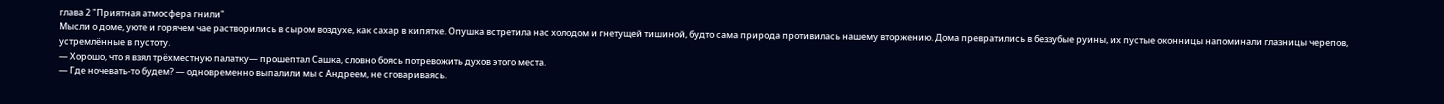глава 2 "Приятная атмосфера гнили"
Мысли о доме, уюте и горячем чае растворились в сыром воздухе, как сахар в кипятке. Опушка встретила нас холодом и гнетущей тишиной, будто сама природа противилась нашему вторжению. Дома превратились в беззубые руины, их пустые оконницы напоминали глазницы черепов, устремлённые в пустоту.
— Хорошо, что я взял трёхместную палатку— прошептал Сашка, словно боясь потревожить духов этого места.
— Где ночевать-то будем? — одновременно выпалили мы с Андреем, не сговариваясь.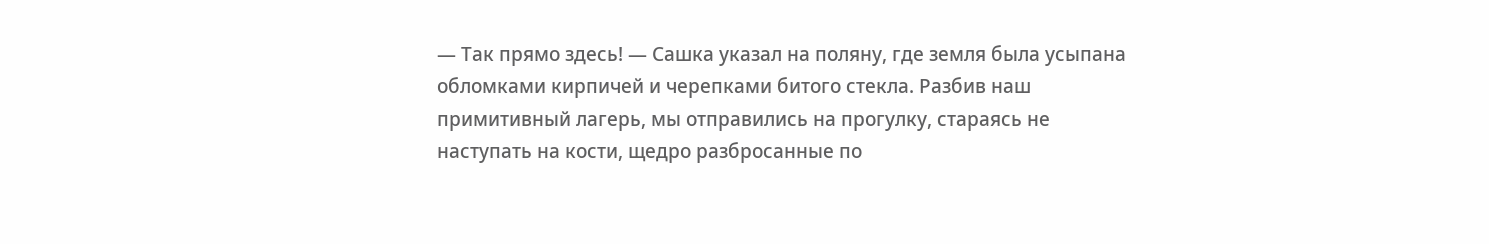— Так прямо здесь! — Сашка указал на поляну, где земля была усыпана обломками кирпичей и черепками битого стекла. Разбив наш примитивный лагерь, мы отправились на прогулку, стараясь не наступать на кости, щедро разбросанные по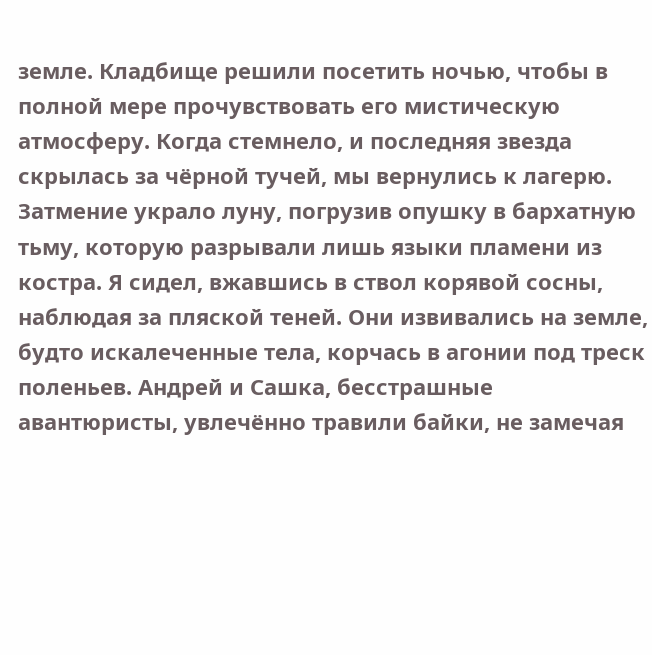земле. Кладбище решили посетить ночью, чтобы в полной мере прочувствовать его мистическую атмосферу. Когда стемнело, и последняя звезда скрылась за чёрной тучей, мы вернулись к лагерю. Затмение украло луну, погрузив опушку в бархатную тьму, которую разрывали лишь языки пламени из костра. Я сидел, вжавшись в ствол корявой сосны, наблюдая за пляской теней. Они извивались на земле, будто искалеченные тела, корчась в агонии под треск поленьев. Андрей и Сашка, бесстрашные авантюристы, увлечённо травили байки, не замечая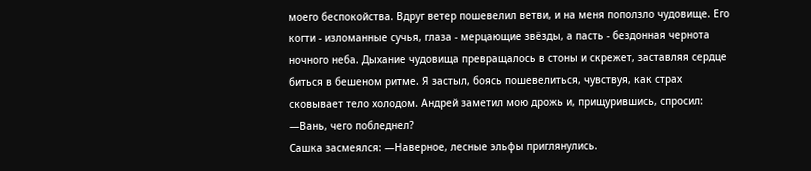моего беспокойства. Вдруг ветер пошевелил ветви, и на меня поползло чудовище. Его когти - изломанные сучья, глаза - мерцающие звёзды, а пасть - бездонная чернота ночного неба. Дыхание чудовища превращалось в стоны и скрежет, заставляя сердце биться в бешеном ритме. Я застыл, боясь пошевелиться, чувствуя, как страх сковывает тело холодом. Андрей заметил мою дрожь и, прищурившись, спросил:
—Вань, чего побледнел?
Сашка засмеялся: —Наверное, лесные эльфы приглянулись.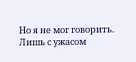Но я не мог говорить. Лишь с ужасом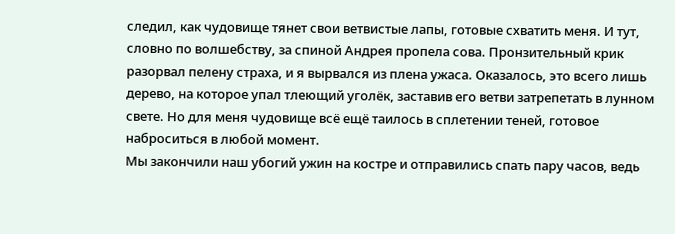следил, как чудовище тянет свои ветвистые лапы, готовые схватить меня. И тут, словно по волшебству, за спиной Андрея пропела сова. Пронзительный крик разорвал пелену страха, и я вырвался из плена ужаса. Оказалось, это всего лишь дерево, на которое упал тлеющий уголёк, заставив его ветви затрепетать в лунном свете. Но для меня чудовище всё ещё таилось в сплетении теней, готовое наброситься в любой момент.
Мы закончили наш убогий ужин на костре и отправились спать пару часов, ведь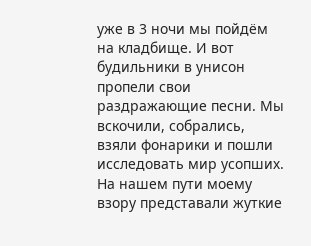уже в 3 ночи мы пойдём на кладбище. И вот будильники в унисон пропели свои раздражающие песни. Мы вскочили, собрались, взяли фонарики и пошли исследовать мир усопших. На нашем пути моему взору представали жуткие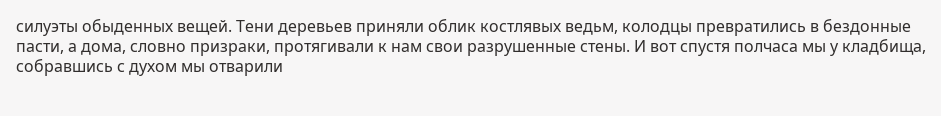силуэты обыденных вещей. Тени деревьев приняли облик костлявых ведьм, колодцы превратились в бездонные пасти, а дома, словно призраки, протягивали к нам свои разрушенные стены. И вот спустя полчаса мы у кладбища, собравшись с духом мы отварили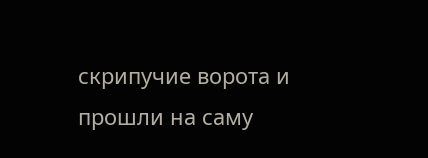скрипучие ворота и прошли на саму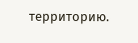территорию.